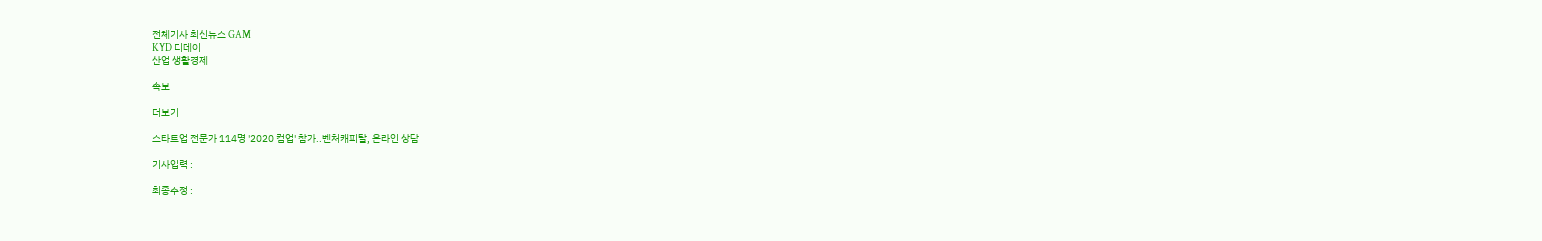전체기사 최신뉴스 GAM
KYD 디데이
산업 생활경제

속보

더보기

스타트업 전문가 114명 '2020 컴업' 참가..벤처캐피탈, 온라인 상담

기사입력 :

최종수정 :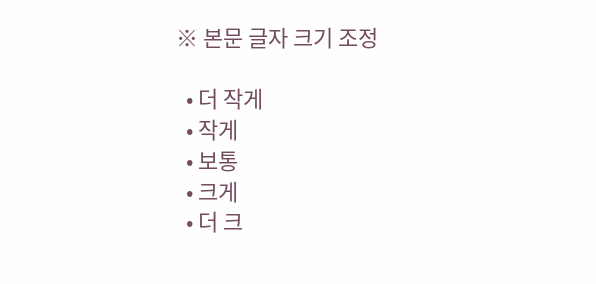※ 본문 글자 크기 조정

  • 더 작게
  • 작게
  • 보통
  • 크게
  • 더 크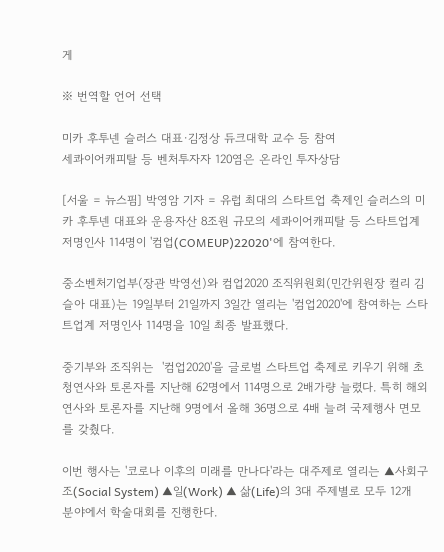게

※ 번역할 언어 선택

미카 후투넨 슬러스 대표·김정상 듀크대학 교수 등 참여
세콰이어캐피탈 등 벤처투자자 120염은 온라인 투자상담

[서울 = 뉴스핌] 박영암 기자 = 유럽 최대의 스타트업 축제인 슬러스의 미카 후투넨 대표와 운용자산 8조원 규모의 세콰이어캐피탈 등 스타트업계 저명인사 114명이 '컴업(COMEUP)22020'에 참여한다.

중소벤처기업부(장관 박영선)와 컴업2020 조직위원회(민간위원장 컬리 김슬아 대표)는 19일부터 21일까지 3일간 열리는 '컴업2020'에 참여하는 스타트업계 저명인사 114명을 10일 최종 발표했다.

중기부와 조직위는  '컴업2020'을 글로벌 스타트업 축제로 키우기 위해 초청연사와 토론자를 지난해 62명에서 114명으로 2배가량 늘렸다. 특히 해외 연사와 토론자를 지난해 9명에서 올해 36명으로 4배 늘려 국제행사 면모를 갖췄다.

이번 행사는 '코로나 이후의 미래를 만나다'라는 대주제로 열리는 ▲사회구조(Social System) ▲일(Work) ▲ 삶(Life)의 3대 주제별로 모두 12개 분야에서 학술대회를 진행한다.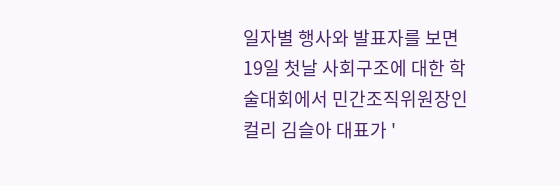일자별 행사와 발표자를 보면  19일 첫날 사회구조에 대한 학술대회에서 민간조직위원장인 컬리 김슬아 대표가 '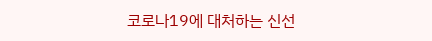코로나19에 대처하는 신선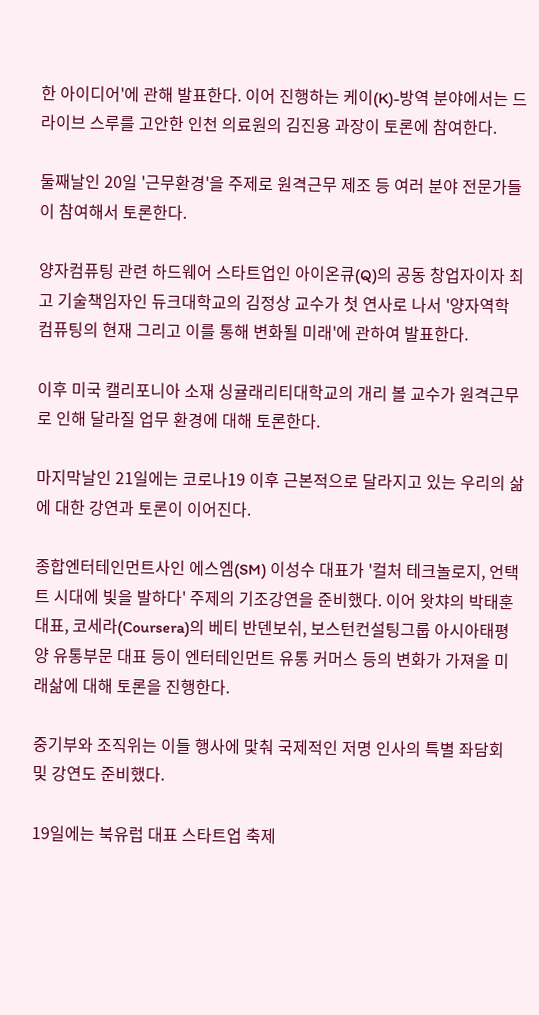한 아이디어'에 관해 발표한다. 이어 진행하는 케이(K)-방역 분야에서는 드라이브 스루를 고안한 인천 의료원의 김진용 과장이 토론에 참여한다.

둘째날인 20일 '근무환경'을 주제로 원격근무 제조 등 여러 분야 전문가들이 참여해서 토론한다.

양자컴퓨팅 관련 하드웨어 스타트업인 아이온큐(Q)의 공동 창업자이자 최고 기술책임자인 듀크대학교의 김정상 교수가 첫 연사로 나서 '양자역학 컴퓨팅의 현재 그리고 이를 통해 변화될 미래'에 관하여 발표한다.

이후 미국 캘리포니아 소재 싱귤래리티대학교의 개리 볼 교수가 원격근무로 인해 달라질 업무 환경에 대해 토론한다.

마지막날인 21일에는 코로나19 이후 근본적으로 달라지고 있는 우리의 삶에 대한 강연과 토론이 이어진다.

종합엔터테인먼트사인 에스엠(SM) 이성수 대표가 '컬처 테크놀로지, 언택트 시대에 빛을 발하다' 주제의 기조강연을 준비했다. 이어 왓챠의 박태훈 대표, 코세라(Coursera)의 베티 반덴보쉬, 보스턴컨설팅그룹 아시아태평양 유통부문 대표 등이 엔터테인먼트 유통 커머스 등의 변화가 가져올 미래삶에 대해 토론을 진행한다.

중기부와 조직위는 이들 행사에 맟춰 국제적인 저명 인사의 특별 좌담회 및 강연도 준비했다.

19일에는 북유럽 대표 스타트업 축제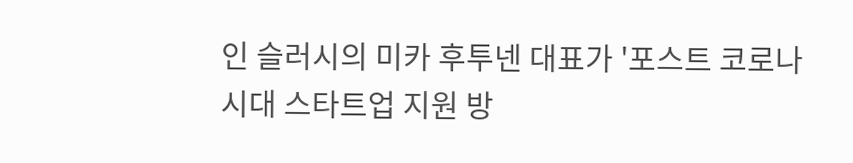인 슬러시의 미카 후투넨 대표가 '포스트 코로나 시대 스타트업 지원 방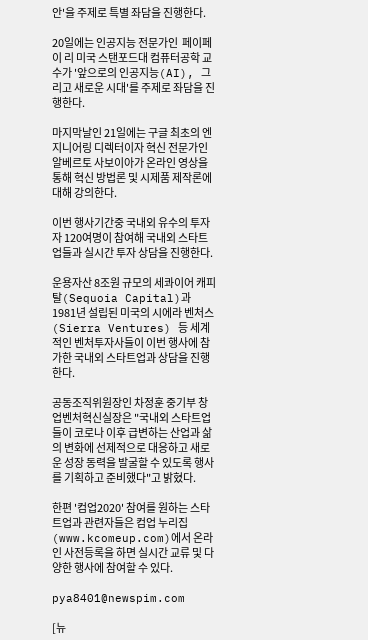안'을 주제로 특별 좌담을 진행한다.

20일에는 인공지능 전문가인  페이페이 리 미국 스탠포드대 컴퓨터공학 교수가 '앞으로의 인공지능(AI), 그리고 새로운 시대'를 주제로 좌담을 진행한다.

마지막날인 21일에는 구글 최초의 엔지니어링 디렉터이자 혁신 전문가인 알베르토 사보이아가 온라인 영상을 통해 혁신 방법론 및 시제품 제작론에 대해 강의한다.

이번 행사기간중 국내외 유수의 투자자 120여명이 참여해 국내외 스타트업들과 실시간 투자 상담을 진행한다.

운용자산 8조원 규모의 세콰이어 캐피탈(Sequoia Capital)과 1981년 설립된 미국의 시에라 벤처스(Sierra Ventures) 등 세계적인 벤처투자사들이 이번 행사에 참가한 국내외 스타트업과 상담을 진행한다.

공동조직위원장인 차정훈 중기부 창업벤처혁신실장은 "국내외 스타트업들이 코로나 이후 급변하는 산업과 삶의 변화에 선제적으로 대응하고 새로운 성장 동력을 발굴할 수 있도록 행사를 기획하고 준비했다"고 밝혔다.

한편 '컴업2020' 참여를 원하는 스타트업과 관련자들은 컴업 누리집(www.kcomeup.com)에서 온라인 사전등록을 하면 실시간 교류 및 다양한 행사에 참여할 수 있다.

pya8401@newspim.com

[뉴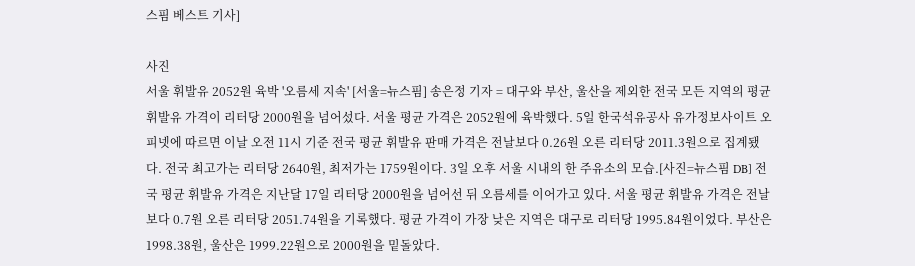스핌 베스트 기사]

사진
서울 휘발유 2052원 육박 '오름세 지속' [서울=뉴스핌] 송은정 기자 = 대구와 부산, 울산을 제외한 전국 모든 지역의 평균 휘발유 가격이 리터당 2000원을 넘어섰다. 서울 평균 가격은 2052원에 육박했다. 5일 한국석유공사 유가정보사이트 오피넷에 따르면 이날 오전 11시 기준 전국 평균 휘발유 판매 가격은 전날보다 0.26원 오른 리터당 2011.3원으로 집계됐다. 전국 최고가는 리터당 2640원, 최저가는 1759원이다. 3일 오후 서울 시내의 한 주유소의 모습.[사진=뉴스핌 DB] 전국 평균 휘발유 가격은 지난달 17일 리터당 2000원을 넘어선 뒤 오름세를 이어가고 있다. 서울 평균 휘발유 가격은 전날보다 0.7원 오른 리터당 2051.74원을 기록했다. 평균 가격이 가장 낮은 지역은 대구로 리터당 1995.84원이었다. 부산은 1998.38원, 울산은 1999.22원으로 2000원을 밑돌았다.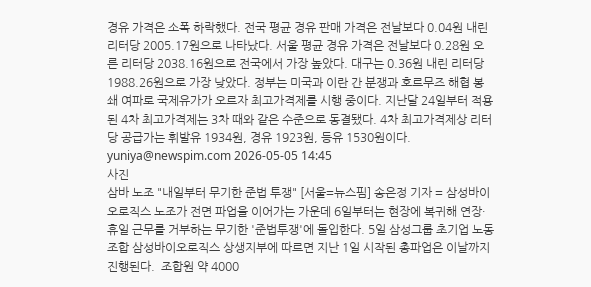경유 가격은 소폭 하락했다. 전국 평균 경유 판매 가격은 전날보다 0.04원 내린 리터당 2005.17원으로 나타났다. 서울 평균 경유 가격은 전날보다 0.28원 오른 리터당 2038.16원으로 전국에서 가장 높았다. 대구는 0.36원 내린 리터당 1988.26원으로 가장 낮았다. 정부는 미국과 이란 간 분쟁과 호르무즈 해협 봉쇄 여파로 국제유가가 오르자 최고가격제를 시행 중이다. 지난달 24일부터 적용된 4차 최고가격제는 3차 때와 같은 수준으로 동결됐다. 4차 최고가격제상 리터당 공급가는 휘발유 1934원, 경유 1923원, 등유 1530원이다.  yuniya@newspim.com 2026-05-05 14:45
사진
삼바 노조 "내일부터 무기한 준법 투쟁" [서울=뉴스핌] 송은정 기자 = 삼성바이오로직스 노조가 전면 파업을 이어가는 가운데 6일부터는 현장에 복귀해 연장·휴일 근무를 거부하는 무기한 '준법투쟁'에 돌입한다. 5일 삼성그룹 초기업 노동조합 삼성바이오로직스 상생지부에 따르면 지난 1일 시작된 총파업은 이날까지 진행된다.  조합원 약 4000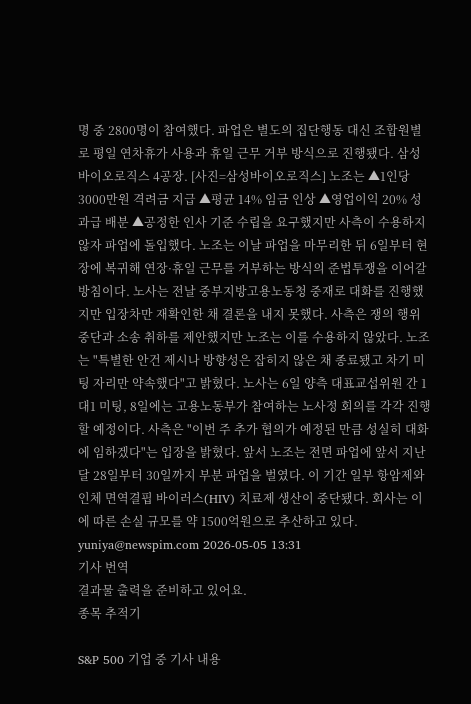명 중 2800명이 참여했다. 파업은 별도의 집단행동 대신 조합원별로 평일 연차휴가 사용과 휴일 근무 거부 방식으로 진행됐다. 삼성바이오로직스 4공장. [사진=삼성바이오로직스] 노조는 ▲1인당 3000만원 격려금 지급 ▲평균 14% 임금 인상 ▲영업이익 20% 성과급 배분 ▲공정한 인사 기준 수립을 요구했지만 사측이 수용하지 않자 파업에 돌입했다. 노조는 이날 파업을 마무리한 뒤 6일부터 현장에 복귀해 연장·휴일 근무를 거부하는 방식의 준법투쟁을 이어갈 방침이다. 노사는 전날 중부지방고용노동청 중재로 대화를 진행했지만 입장차만 재확인한 채 결론을 내지 못했다. 사측은 쟁의 행위 중단과 소송 취하를 제안했지만 노조는 이를 수용하지 않았다. 노조는 "특별한 안건 제시나 방향성은 잡히지 않은 채 종료됐고 차기 미팅 자리만 약속했다"고 밝혔다. 노사는 6일 양측 대표교섭위원 간 1대1 미팅, 8일에는 고용노동부가 참여하는 노사정 회의를 각각 진행할 예정이다. 사측은 "이번 주 추가 협의가 예정된 만큼 성실히 대화에 임하겠다"는 입장을 밝혔다. 앞서 노조는 전면 파업에 앞서 지난달 28일부터 30일까지 부분 파업을 벌였다. 이 기간 일부 항암제와 인체 면역결핍 바이러스(HIV) 치료제 생산이 중단됐다. 회사는 이에 따른 손실 규모를 약 1500억원으로 추산하고 있다. yuniya@newspim.com 2026-05-05 13:31
기사 번역
결과물 출력을 준비하고 있어요.
종목 추적기

S&P 500 기업 중 기사 내용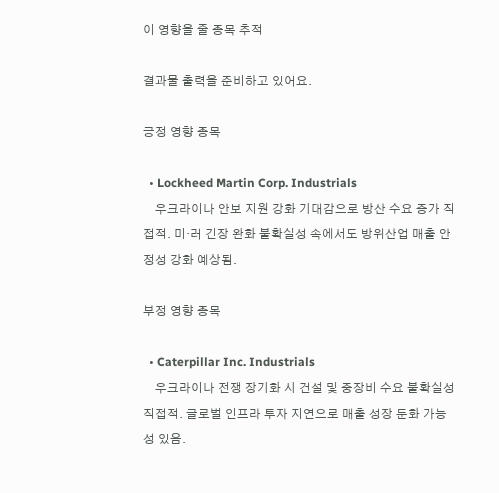이 영향을 줄 종목 추적

결과물 출력을 준비하고 있어요.

긍정 영향 종목

  • Lockheed Martin Corp. Industrials
    우크라이나 안보 지원 강화 기대감으로 방산 수요 증가 직접적. 미·러 긴장 완화 불확실성 속에서도 방위산업 매출 안정성 강화 예상됨.

부정 영향 종목

  • Caterpillar Inc. Industrials
    우크라이나 전쟁 장기화 시 건설 및 중장비 수요 불확실성 직접적. 글로벌 인프라 투자 지연으로 매출 성장 둔화 가능성 있음.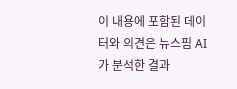이 내용에 포함된 데이터와 의견은 뉴스핌 AI가 분석한 결과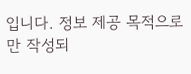입니다. 정보 제공 목적으로만 작성되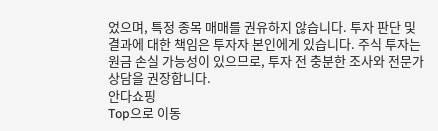었으며, 특정 종목 매매를 권유하지 않습니다. 투자 판단 및 결과에 대한 책임은 투자자 본인에게 있습니다. 주식 투자는 원금 손실 가능성이 있으므로, 투자 전 충분한 조사와 전문가 상담을 권장합니다.
안다쇼핑
Top으로 이동